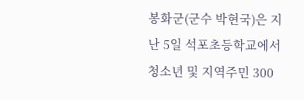봉화군(군수 박현국)은 지난 5일 석포초등학교에서 청소년 및 지역주민 300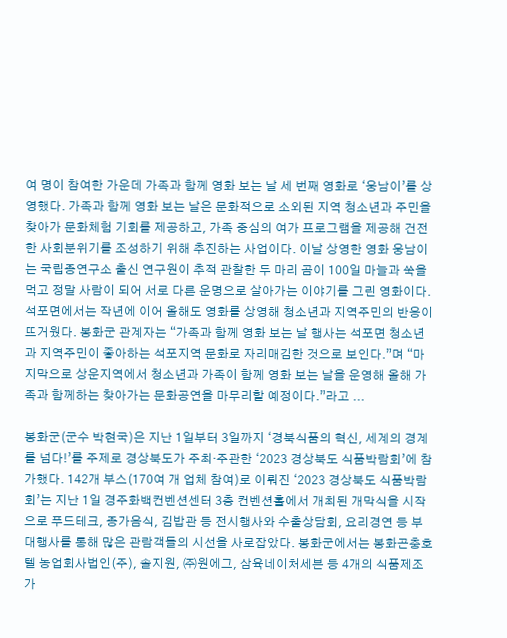여 명이 참여한 가운데 가족과 함께 영화 보는 날 세 번째 영화로 ‘웅남이’를 상영했다. 가족과 함께 영화 보는 날은 문화적으로 소외된 지역 청소년과 주민을 찾아가 문화체험 기회를 제공하고, 가족 중심의 여가 프로그램을 제공해 건전한 사회분위기를 조성하기 위해 추진하는 사업이다. 이날 상영한 영화 웅남이는 국립종연구소 출신 연구원이 추적 관찰한 두 마리 곰이 100일 마늘과 쑥을 먹고 정말 사람이 되어 서로 다른 운명으로 살아가는 이야기를 그린 영화이다. 석포면에서는 작년에 이어 올해도 영화를 상영해 청소년과 지역주민의 반응이 뜨거웠다. 봉화군 관계자는 “가족과 함께 영화 보는 날 행사는 석포면 청소년과 지역주민이 좋아하는 석포지역 문화로 자리매김한 것으로 보인다.”며 “마지막으로 상운지역에서 청소년과 가족이 함께 영화 보는 날을 운영해 올해 가족과 함께하는 찾아가는 문화공연을 마무리할 예정이다.”라고 ...

봉화군(군수 박현국)은 지난 1일부터 3일까지 ‘경북식품의 혁신, 세계의 경계를 넘다!’를 주제로 경상북도가 주최·주관한 ‘2023 경상북도 식품박람회’에 참가했다. 142개 부스(170여 개 업체 참여)로 이뤄진 ‘2023 경상북도 식품박람회’는 지난 1일 경주화백컨벤션센터 3층 컨벤션홀에서 개최된 개막식을 시작으로 푸드테크, 종가음식, 김밥관 등 전시행사와 수출상담회, 요리경연 등 부대행사를 통해 많은 관람객들의 시선을 사로잡았다. 봉화군에서는 봉화곤충호텔 농업회사법인(주), 솔지원, ㈜원에그, 삼육네이처세븐 등 4개의 식품제조가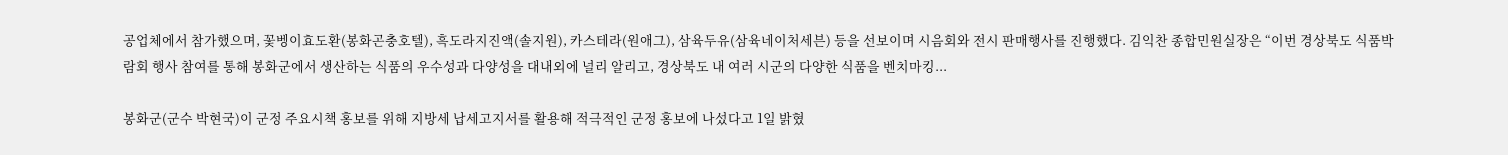공업체에서 참가했으며, 꽃벵이효도환(봉화곤충호텔), 흑도라지진액(솔지원), 카스테라(원애그), 삼육두유(삼육네이처세븐) 등을 선보이며 시음회와 전시 판매행사를 진행했다. 김익찬 종합민원실장은 “이번 경상북도 식품박람회 행사 참여를 통해 봉화군에서 생산하는 식품의 우수성과 다양성을 대내외에 널리 알리고, 경상북도 내 여러 시군의 다양한 식품을 벤치마킹...

봉화군(군수 박현국)이 군정 주요시책 홍보를 위해 지방세 납세고지서를 활용해 적극적인 군정 홍보에 나섰다고 1일 밝혔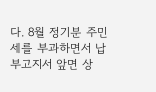다. 8월 정기분 주민세를 부과하면서 납부고지서 앞면 상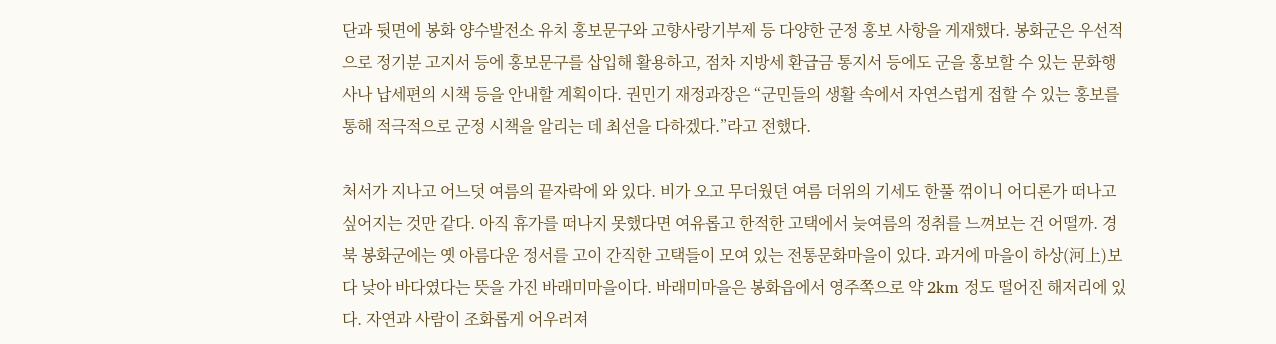단과 뒷면에 봉화 양수발전소 유치 홍보문구와 고향사랑기부제 등 다양한 군정 홍보 사항을 게재했다. 봉화군은 우선적으로 정기분 고지서 등에 홍보문구를 삽입해 활용하고, 점차 지방세 환급금 통지서 등에도 군을 홍보할 수 있는 문화행사나 납세편의 시책 등을 안내할 계획이다. 권민기 재정과장은 “군민들의 생활 속에서 자연스럽게 접할 수 있는 홍보를 통해 적극적으로 군정 시책을 알리는 데 최선을 다하겠다.”라고 전했다.

처서가 지나고 어느덧 여름의 끝자락에 와 있다. 비가 오고 무더웠던 여름 더위의 기세도 한풀 꺾이니 어디론가 떠나고 싶어지는 것만 같다. 아직 휴가를 떠나지 못했다면 여유롭고 한적한 고택에서 늦여름의 정취를 느껴보는 건 어떨까. 경북 봉화군에는 옛 아름다운 정서를 고이 간직한 고택들이 모여 있는 전통문화마을이 있다. 과거에 마을이 하상(河上)보다 낮아 바다였다는 뜻을 가진 바래미마을이다. 바래미마을은 봉화읍에서 영주쪽으로 약 2km 정도 떨어진 해저리에 있다. 자연과 사람이 조화롭게 어우러져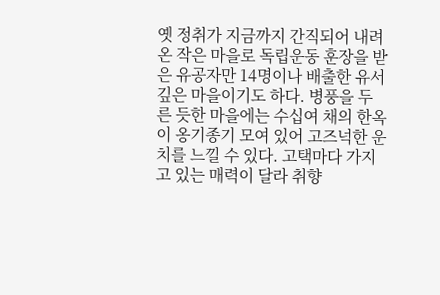옛 정취가 지금까지 간직되어 내려온 작은 마을로 독립운동 훈장을 받은 유공자만 14명이나 배출한 유서 깊은 마을이기도 하다. 병풍을 두른 듯한 마을에는 수십여 채의 한옥이 옹기종기 모여 있어 고즈넉한 운치를 느낄 수 있다. 고택마다 가지고 있는 매력이 달라 취향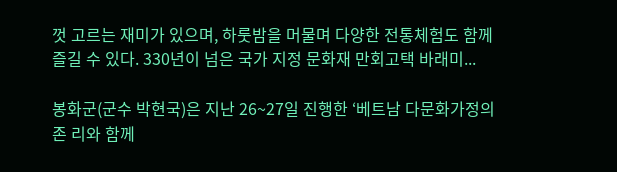껏 고르는 재미가 있으며, 하룻밤을 머물며 다양한 전통체험도 함께 즐길 수 있다. 330년이 넘은 국가 지정 문화재 만회고택 바래미...

봉화군(군수 박현국)은 지난 26~27일 진행한 ‘베트남 다문화가정의 존 리와 함께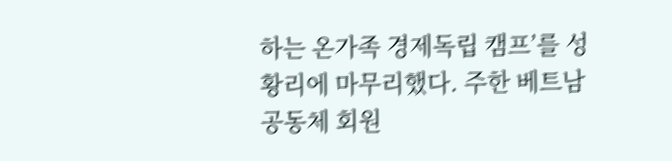하는 온가족 경제독립 캠프’를 성황리에 마무리했다. 주한 베트남 공동체 회원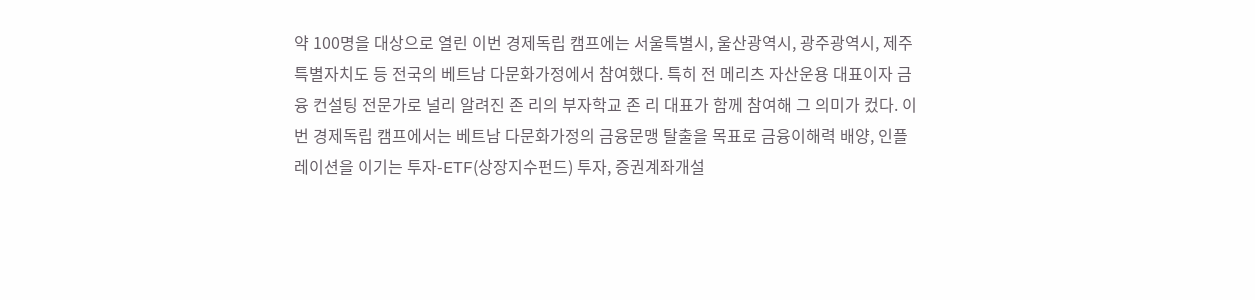약 100명을 대상으로 열린 이번 경제독립 캠프에는 서울특별시, 울산광역시, 광주광역시, 제주특별자치도 등 전국의 베트남 다문화가정에서 참여했다. 특히 전 메리츠 자산운용 대표이자 금융 컨설팅 전문가로 널리 알려진 존 리의 부자학교 존 리 대표가 함께 참여해 그 의미가 컸다. 이번 경제독립 캠프에서는 베트남 다문화가정의 금융문맹 탈출을 목표로 금융이해력 배양, 인플레이션을 이기는 투자-ETF(상장지수펀드) 투자, 증권계좌개설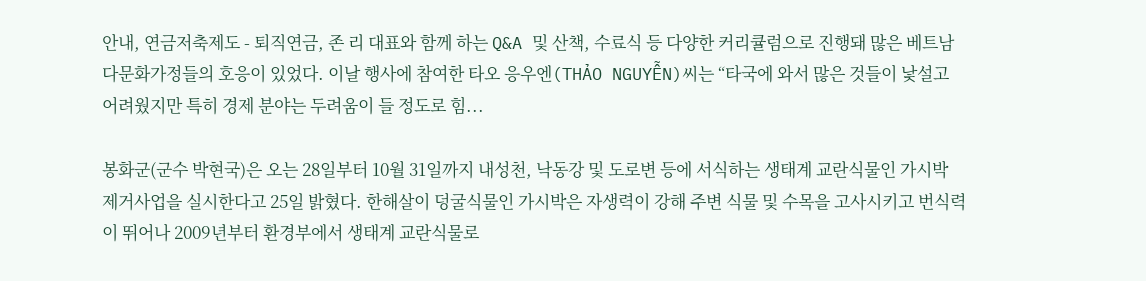안내, 연금저축제도 - 퇴직연금, 존 리 대표와 함께 하는 Q&A 및 산책, 수료식 등 다양한 커리큘럼으로 진행돼 많은 베트남 다문화가정들의 호응이 있었다. 이날 행사에 참여한 타오 응우엔(THẢO NGUYỄN)씨는 “타국에 와서 많은 것들이 낯설고 어려웠지만 특히 경제 분야는 두려움이 들 정도로 힘...

봉화군(군수 박현국)은 오는 28일부터 10월 31일까지 내성천, 낙동강 및 도로변 등에 서식하는 생태계 교란식물인 가시박 제거사업을 실시한다고 25일 밝혔다. 한해살이 덩굴식물인 가시박은 자생력이 강해 주변 식물 및 수목을 고사시키고 번식력이 뛰어나 2009년부터 환경부에서 생태계 교란식물로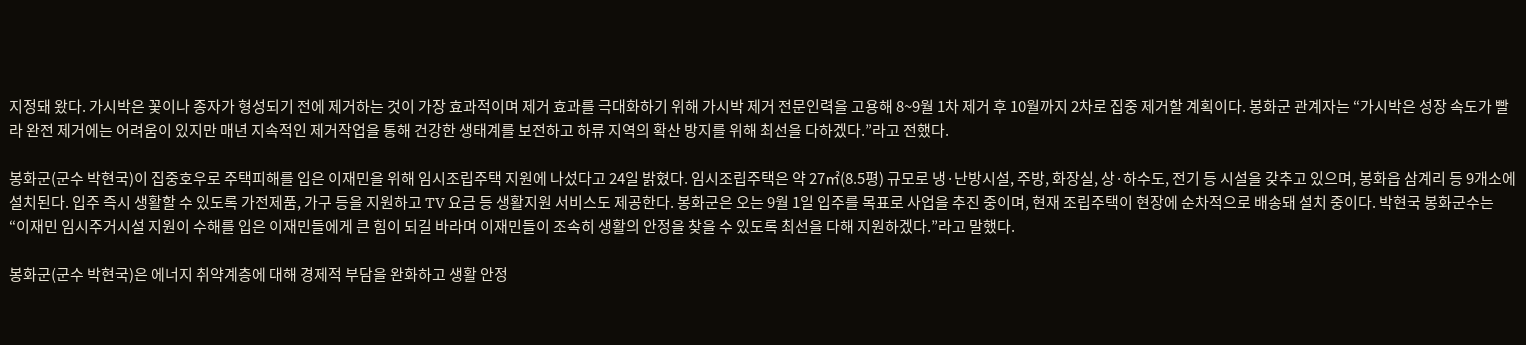지정돼 왔다. 가시박은 꽃이나 종자가 형성되기 전에 제거하는 것이 가장 효과적이며 제거 효과를 극대화하기 위해 가시박 제거 전문인력을 고용해 8~9월 1차 제거 후 10월까지 2차로 집중 제거할 계획이다. 봉화군 관계자는 “가시박은 성장 속도가 빨라 완전 제거에는 어려움이 있지만 매년 지속적인 제거작업을 통해 건강한 생태계를 보전하고 하류 지역의 확산 방지를 위해 최선을 다하겠다.”라고 전했다.

봉화군(군수 박현국)이 집중호우로 주택피해를 입은 이재민을 위해 임시조립주택 지원에 나섰다고 24일 밝혔다. 임시조립주택은 약 27㎡(8.5평) 규모로 냉·난방시설, 주방, 화장실, 상·하수도, 전기 등 시설을 갖추고 있으며, 봉화읍 삼계리 등 9개소에 설치된다. 입주 즉시 생활할 수 있도록 가전제품, 가구 등을 지원하고 TV 요금 등 생활지원 서비스도 제공한다. 봉화군은 오는 9월 1일 입주를 목표로 사업을 추진 중이며, 현재 조립주택이 현장에 순차적으로 배송돼 설치 중이다. 박현국 봉화군수는 “이재민 임시주거시설 지원이 수해를 입은 이재민들에게 큰 힘이 되길 바라며 이재민들이 조속히 생활의 안정을 찾을 수 있도록 최선을 다해 지원하겠다.”라고 말했다.

봉화군(군수 박현국)은 에너지 취약계층에 대해 경제적 부담을 완화하고 생활 안정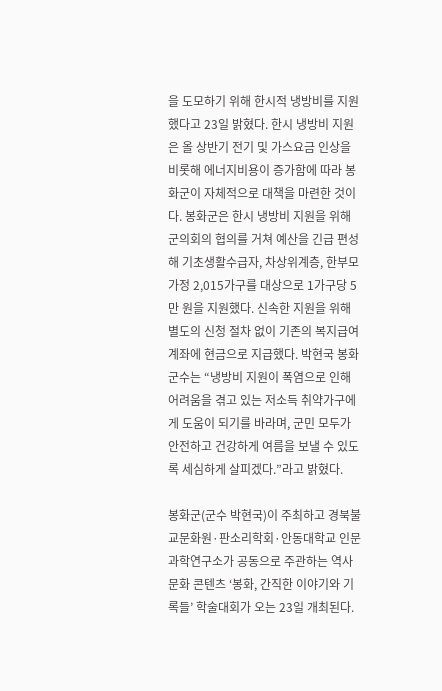을 도모하기 위해 한시적 냉방비를 지원했다고 23일 밝혔다. 한시 냉방비 지원은 올 상반기 전기 및 가스요금 인상을 비롯해 에너지비용이 증가함에 따라 봉화군이 자체적으로 대책을 마련한 것이다. 봉화군은 한시 냉방비 지원을 위해 군의회의 협의를 거쳐 예산을 긴급 편성해 기초생활수급자, 차상위계층, 한부모가정 2,015가구를 대상으로 1가구당 5만 원을 지원했다. 신속한 지원을 위해 별도의 신청 절차 없이 기존의 복지급여 계좌에 현금으로 지급했다. 박현국 봉화군수는 “냉방비 지원이 폭염으로 인해 어려움을 겪고 있는 저소득 취약가구에게 도움이 되기를 바라며, 군민 모두가 안전하고 건강하게 여름을 보낼 수 있도록 세심하게 살피겠다.”라고 밝혔다.

봉화군(군수 박현국)이 주최하고 경북불교문화원·판소리학회·안동대학교 인문과학연구소가 공동으로 주관하는 역사문화 콘텐츠 ‘봉화, 간직한 이야기와 기록들’ 학술대회가 오는 23일 개최된다.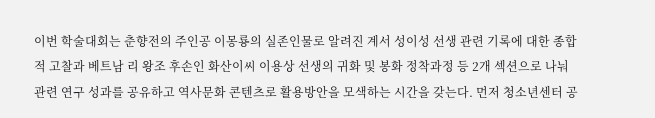이번 학술대회는 춘향전의 주인공 이몽룡의 실존인물로 알려진 계서 성이성 선생 관련 기록에 대한 종합적 고찰과 베트남 리 왕조 후손인 화산이씨 이용상 선생의 귀화 및 봉화 정착과정 등 2개 섹션으로 나눠 관련 연구 성과를 공유하고 역사문화 콘텐츠로 활용방안을 모색하는 시간을 갖는다. 먼저 청소년센터 공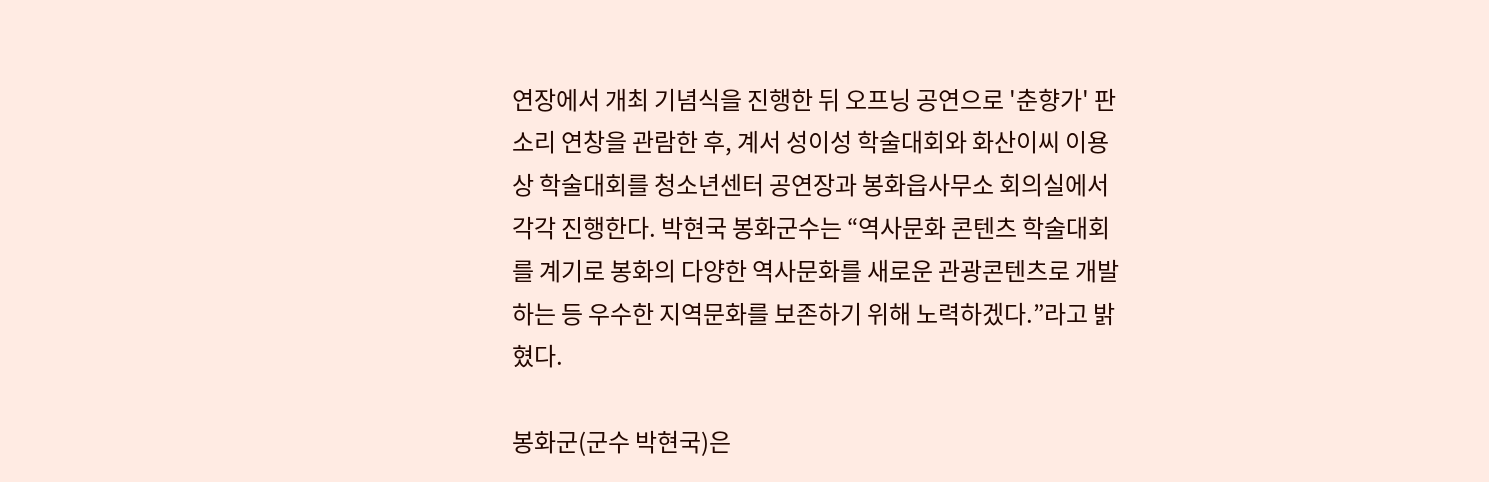연장에서 개최 기념식을 진행한 뒤 오프닝 공연으로 '춘향가' 판소리 연창을 관람한 후, 계서 성이성 학술대회와 화산이씨 이용상 학술대회를 청소년센터 공연장과 봉화읍사무소 회의실에서 각각 진행한다. 박현국 봉화군수는 “역사문화 콘텐츠 학술대회를 계기로 봉화의 다양한 역사문화를 새로운 관광콘텐츠로 개발하는 등 우수한 지역문화를 보존하기 위해 노력하겠다.”라고 밝혔다.

봉화군(군수 박현국)은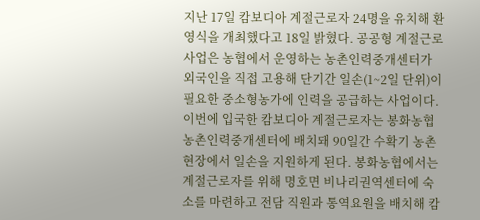지난 17일 캄보디아 계절근로자 24명을 유치해 환영식을 개최했다고 18일 밝혔다. 공공형 계절근로사업은 농협에서 운영하는 농촌인력중개센터가 외국인을 직접 고용해 단기간 일손(1~2일 단위)이 필요한 중소형농가에 인력을 공급하는 사업이다. 이번에 입국한 캄보디아 계절근로자는 봉화농협 농촌인력중개센터에 배치돼 90일간 수확기 농촌 현장에서 일손을 지원하게 된다. 봉화농협에서는 계절근로자를 위해 명호면 비나리권역센터에 숙소를 마련하고 전담 직원과 통역요원을 배치해 캄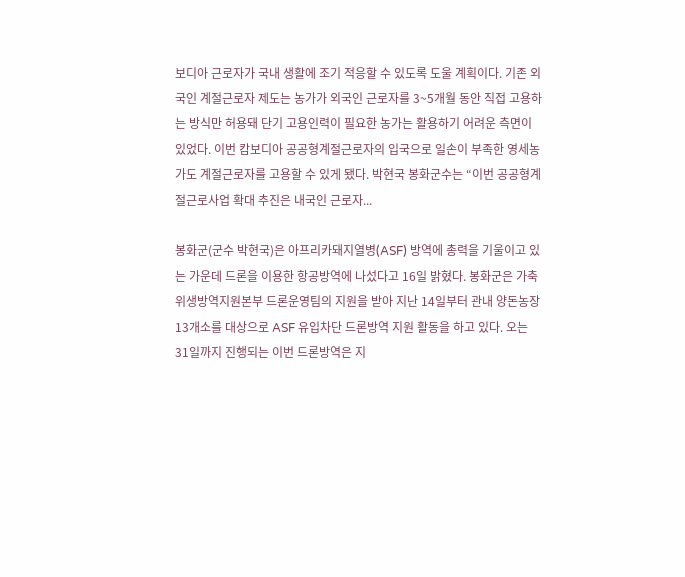보디아 근로자가 국내 생활에 조기 적응할 수 있도록 도울 계획이다. 기존 외국인 계절근로자 제도는 농가가 외국인 근로자를 3~5개월 동안 직접 고용하는 방식만 허용돼 단기 고용인력이 필요한 농가는 활용하기 어려운 측면이 있었다. 이번 캄보디아 공공형계절근로자의 입국으로 일손이 부족한 영세농가도 계절근로자를 고용할 수 있게 됐다. 박현국 봉화군수는 “이번 공공형계절근로사업 확대 추진은 내국인 근로자...

봉화군(군수 박현국)은 아프리카돼지열병(ASF) 방역에 총력을 기울이고 있는 가운데 드론을 이용한 항공방역에 나섰다고 16일 밝혔다. 봉화군은 가축위생방역지원본부 드론운영팀의 지원을 받아 지난 14일부터 관내 양돈농장 13개소를 대상으로 ASF 유입차단 드론방역 지원 활동을 하고 있다. 오는 31일까지 진행되는 이번 드론방역은 지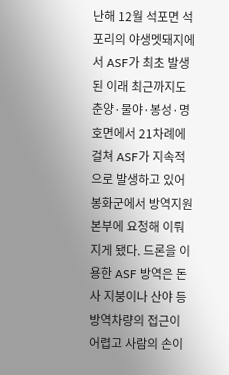난해 12월 석포면 석포리의 야생멧돼지에서 ASF가 최초 발생 된 이래 최근까지도 춘양·물야·봉성·명호면에서 21차례에 걸쳐 ASF가 지속적으로 발생하고 있어 봉화군에서 방역지원본부에 요청해 이뤄지게 됐다. 드론을 이용한 ASF 방역은 돈사 지붕이나 산야 등 방역차량의 접근이 어렵고 사람의 손이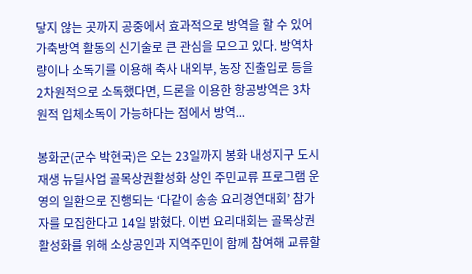닿지 않는 곳까지 공중에서 효과적으로 방역을 할 수 있어 가축방역 활동의 신기술로 큰 관심을 모으고 있다. 방역차량이나 소독기를 이용해 축사 내외부, 농장 진출입로 등을 2차원적으로 소독했다면, 드론을 이용한 항공방역은 3차원적 입체소독이 가능하다는 점에서 방역...

봉화군(군수 박현국)은 오는 23일까지 봉화 내성지구 도시재생 뉴딜사업 골목상권활성화 상인 주민교류 프로그램 운영의 일환으로 진행되는 ‘다같이 송송 요리경연대회’ 참가자를 모집한다고 14일 밝혔다. 이번 요리대회는 골목상권 활성화를 위해 소상공인과 지역주민이 함께 참여해 교류할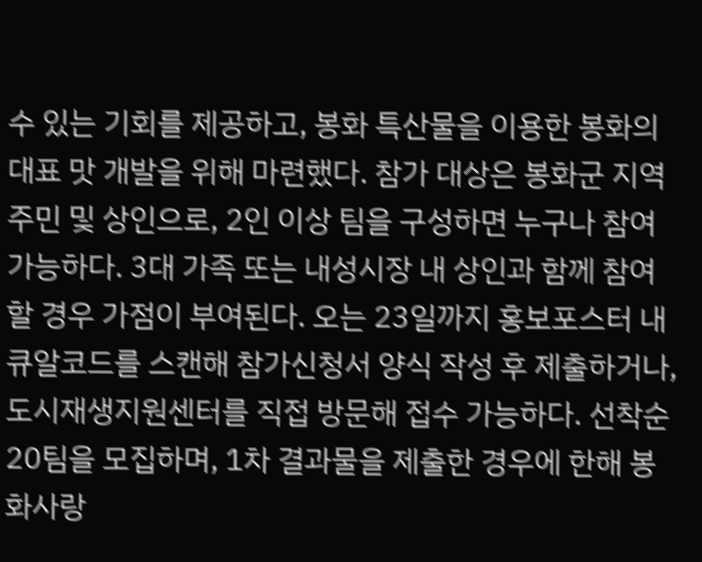수 있는 기회를 제공하고, 봉화 특산물을 이용한 봉화의 대표 맛 개발을 위해 마련했다. 참가 대상은 봉화군 지역주민 및 상인으로, 2인 이상 팀을 구성하면 누구나 참여 가능하다. 3대 가족 또는 내성시장 내 상인과 함께 참여 할 경우 가점이 부여된다. 오는 23일까지 홍보포스터 내 큐알코드를 스캔해 참가신청서 양식 작성 후 제출하거나, 도시재생지원센터를 직접 방문해 접수 가능하다. 선착순 20팀을 모집하며, 1차 결과물을 제출한 경우에 한해 봉화사랑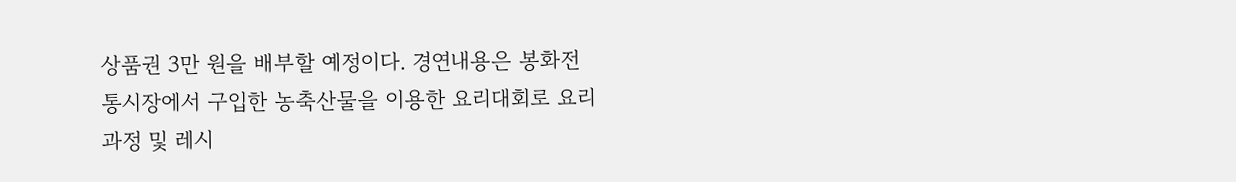상품권 3만 원을 배부할 예정이다. 경연내용은 봉화전통시장에서 구입한 농축산물을 이용한 요리대회로 요리과정 및 레시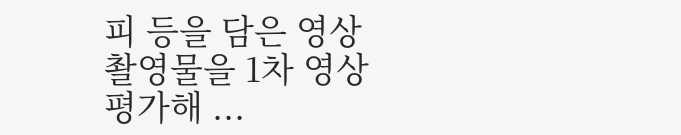피 등을 담은 영상촬영물을 1차 영상평가해 ...